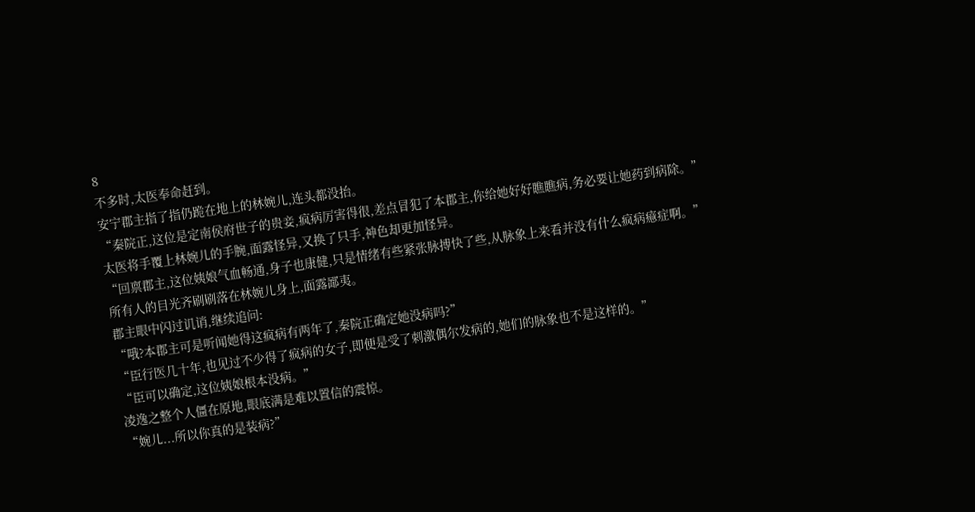8
不多时,太医奉命赶到。
安宁郡主指了指仍跪在地上的林婉儿,连头都没抬。
“秦院正,这位是定南侯府世子的贵妾,疯病厉害得很,差点冒犯了本郡主,你给她好好瞧瞧病,务必要让她药到病除。”
太医将手覆上林婉儿的手腕,面露怪异,又换了只手,神色却更加怪异。
“回禀郡主,这位姨娘气血畅通,身子也康健,只是情绪有些紧张脉搏快了些,从脉象上来看并没有什么疯病癔症啊。”
所有人的目光齐刷刷落在林婉儿身上,面露鄙夷。
郡主眼中闪过讥诮,继续追问:
“哦?本郡主可是听闻她得这疯病有两年了,秦院正确定她没病吗?”
“臣行医几十年,也见过不少得了疯病的女子,即便是受了刺激偶尔发病的,她们的脉象也不是这样的。”
“臣可以确定,这位姨娘根本没病。”
凌逸之整个人僵在原地,眼底满是难以置信的震惊。
“婉儿...所以你真的是装病?”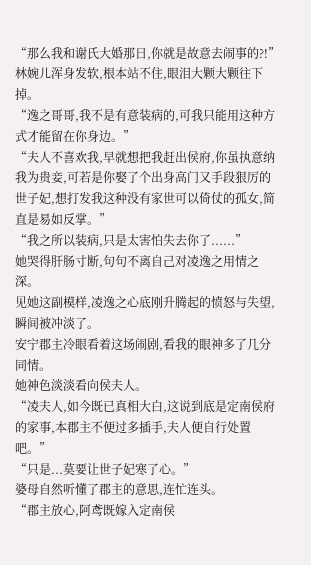“那么我和谢氏大婚那日,你就是故意去闹事的?!”
林婉儿浑身发软,根本站不住,眼泪大颗大颗往下掉。
“逸之哥哥,我不是有意装病的,可我只能用这种方式才能留在你身边。”
“夫人不喜欢我,早就想把我赶出侯府,你虽执意纳我为贵妾,可若是你娶了个出身高门又手段狠厉的世子妃,想打发我这种没有家世可以倚仗的孤女,简直是易如反掌。”
“我之所以装病,只是太害怕失去你了......”
她哭得肝肠寸断,句句不离自己对凌逸之用情之深。
见她这副模样,凌逸之心底刚升腾起的愤怒与失望,瞬间被冲淡了。
安宁郡主冷眼看着这场闹剧,看我的眼神多了几分同情。
她神色淡淡看向侯夫人。
“凌夫人,如今既已真相大白,这说到底是定南侯府的家事,本郡主不便过多插手,夫人便自行处置吧。”
“只是...莫要让世子妃寒了心。”
婆母自然听懂了郡主的意思,连忙连头。
“郡主放心,阿鸢既嫁入定南侯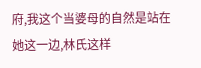府,我这个当婆母的自然是站在她这一边,林氏这样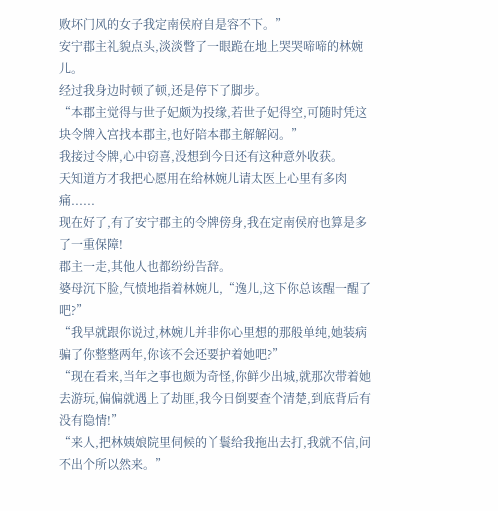败坏门风的女子我定南侯府自是容不下。”
安宁郡主礼貌点头,淡淡瞥了一眼跪在地上哭哭啼啼的林婉儿。
经过我身边时顿了顿,还是停下了脚步。
“本郡主觉得与世子妃颇为投缘,若世子妃得空,可随时凭这块令牌入宫找本郡主,也好陪本郡主解解闷。”
我接过令牌,心中窃喜,没想到今日还有这种意外收获。
天知道方才我把心愿用在给林婉儿请太医上心里有多肉痛......
现在好了,有了安宁郡主的令牌傍身,我在定南侯府也算是多了一重保障!
郡主一走,其他人也都纷纷告辞。
婆母沉下脸,气愤地指着林婉儿,“逸儿,这下你总该醒一醒了吧?”
“我早就跟你说过,林婉儿并非你心里想的那般单纯,她装病骗了你整整两年,你该不会还要护着她吧?”
“现在看来,当年之事也颇为奇怪,你鲜少出城,就那次带着她去游玩,偏偏就遇上了劫匪,我今日倒要查个清楚,到底背后有没有隐情!”
“来人,把林姨娘院里伺候的丫鬟给我拖出去打,我就不信,问不出个所以然来。”